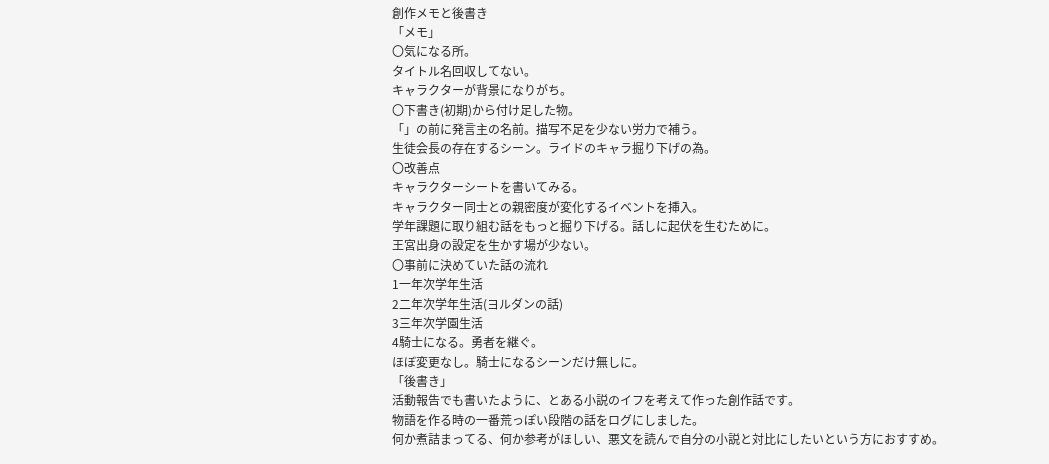創作メモと後書き
「メモ」
〇気になる所。
タイトル名回収してない。
キャラクターが背景になりがち。
〇下書き(初期)から付け足した物。
「」の前に発言主の名前。描写不足を少ない労力で補う。
生徒会長の存在するシーン。ライドのキャラ掘り下げの為。
〇改善点
キャラクターシートを書いてみる。
キャラクター同士との親密度が変化するイベントを挿入。
学年課題に取り組む話をもっと掘り下げる。話しに起伏を生むために。
王宮出身の設定を生かす場が少ない。
〇事前に決めていた話の流れ
1一年次学年生活
2二年次学年生活(ヨルダンの話)
3三年次学園生活
4騎士になる。勇者を継ぐ。
ほぼ変更なし。騎士になるシーンだけ無しに。
「後書き」
活動報告でも書いたように、とある小説のイフを考えて作った創作話です。
物語を作る時の一番荒っぽい段階の話をログにしました。
何か煮詰まってる、何か参考がほしい、悪文を読んで自分の小説と対比にしたいという方におすすめ。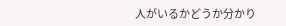人がいるかどうか分かり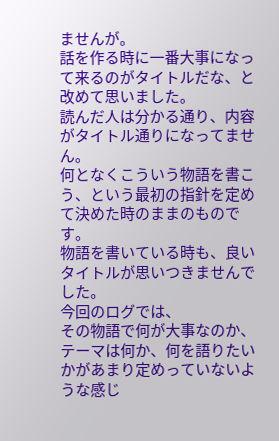ませんが。
話を作る時に一番大事になって来るのがタイトルだな、と改めて思いました。
読んだ人は分かる通り、内容がタイトル通りになってません。
何となくこういう物語を書こう、という最初の指針を定めて決めた時のままのものです。
物語を書いている時も、良いタイトルが思いつきませんでした。
今回のログでは、
その物語で何が大事なのか、テーマは何か、何を語りたいかがあまり定めっていないような感じ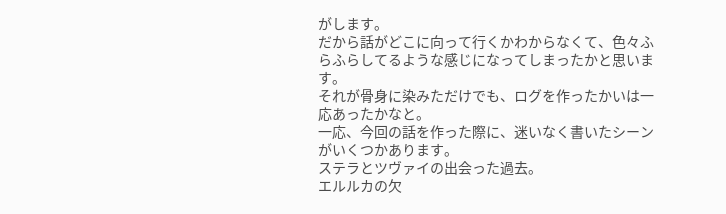がします。
だから話がどこに向って行くかわからなくて、色々ふらふらしてるような感じになってしまったかと思います。
それが骨身に染みただけでも、ログを作ったかいは一応あったかなと。
一応、今回の話を作った際に、迷いなく書いたシーンがいくつかあります。
ステラとツヴァイの出会った過去。
エルルカの欠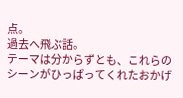点。
過去へ飛ぶ話。
テーマは分からずとも、これらのシーンがひっぱってくれたおかげ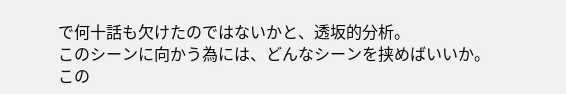で何十話も欠けたのではないかと、透坂的分析。
このシーンに向かう為には、どんなシーンを挟めばいいか。
この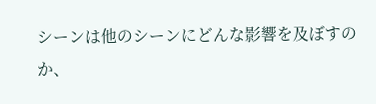シーンは他のシーンにどんな影響を及ぼすのか、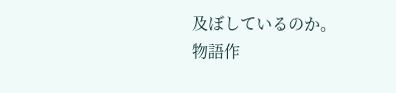及ぼしているのか。
物語作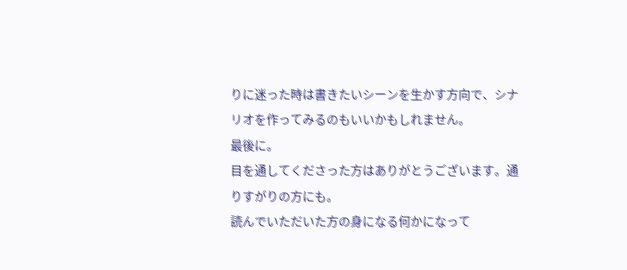りに迷った時は書きたいシーンを生かす方向で、シナリオを作ってみるのもいいかもしれません。
最後に。
目を通してくださった方はありがとうございます。通りすがりの方にも。
読んでいただいた方の身になる何かになって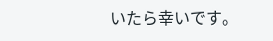いたら幸いです。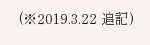(※2019.3.22 追記)